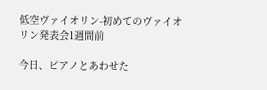低空ヴァイオリン-初めてのヴァイオリン発表会1週間前

今日、ピアノとあわせた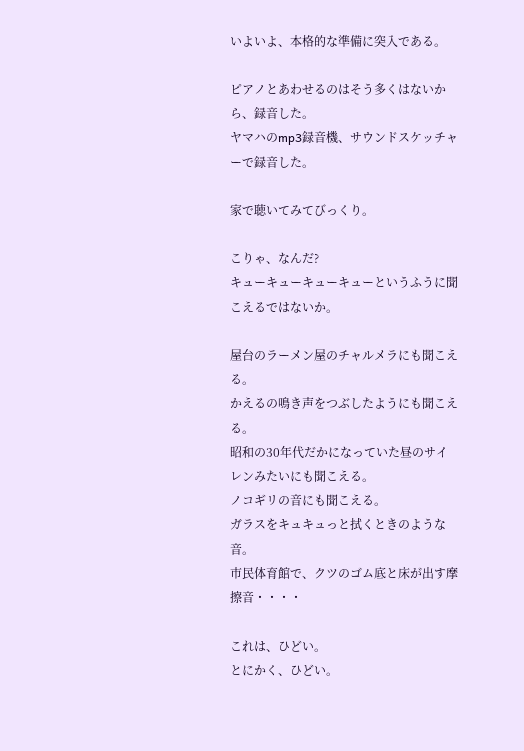いよいよ、本格的な準備に突入である。

ピアノとあわせるのはそう多くはないから、録音した。
ヤマハのmp3録音機、サウンドスケッチャーで録音した。

家で聴いてみてびっくり。

こりゃ、なんだ?
キューキューキューキューというふうに聞こえるではないか。

屋台のラーメン屋のチャルメラにも聞こえる。
かえるの鳴き声をつぶしたようにも聞こえる。
昭和の30年代だかになっていた昼のサイレンみたいにも聞こえる。
ノコギリの音にも聞こえる。
ガラスをキュキュっと拭くときのような音。
市民体育館で、クツのゴム底と床が出す摩擦音・・・・

これは、ひどい。
とにかく、ひどい。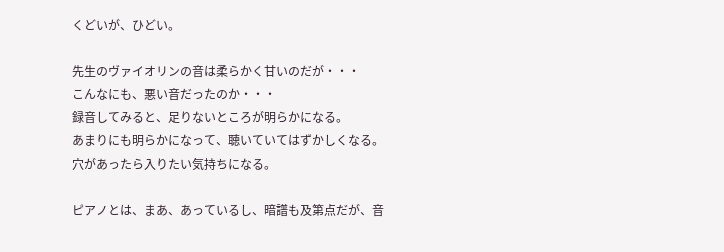くどいが、ひどい。

先生のヴァイオリンの音は柔らかく甘いのだが・・・
こんなにも、悪い音だったのか・・・
録音してみると、足りないところが明らかになる。
あまりにも明らかになって、聴いていてはずかしくなる。
穴があったら入りたい気持ちになる。

ピアノとは、まあ、あっているし、暗譜も及第点だが、音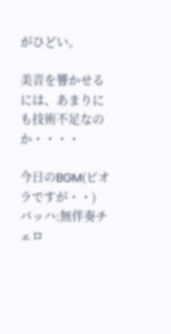がひどい。

美音を響かせるには、あまりにも技術不足なのか・・・・

今日のBGM(ビオラですが・・)
バッハ:無伴奏チェロ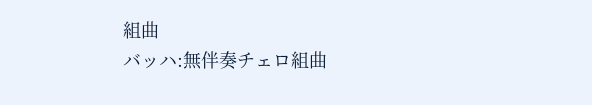組曲
バッハ:無伴奏チェロ組曲